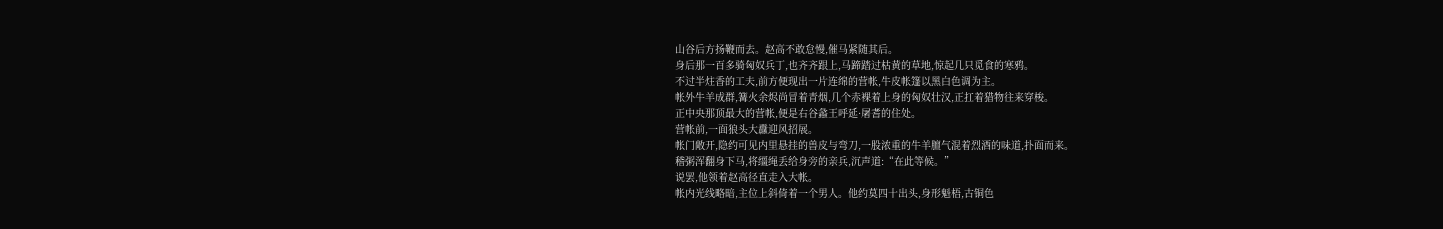山谷后方扬鞭而去。赵高不敢怠慢,催马紧随其后。
身后那一百多骑匈奴兵丁,也齐齐跟上,马蹄踏过枯黄的草地,惊起几只觅食的寒鸦。
不过半炷香的工夫,前方便现出一片连绵的营帐,牛皮帐篷以黑白色调为主。
帐外牛羊成群,篝火余烬尚冒着青烟,几个赤裸着上身的匈奴壮汉,正扛着猎物往来穿梭。
正中央那顶最大的营帐,便是右谷蠡王呼延·屠耆的住处。
营帐前,一面狼头大纛迎风招展。
帐门敞开,隐约可见内里悬挂的兽皮与弯刀,一股浓重的牛羊膻气混着烈酒的味道,扑面而来。
稽粥浑翻身下马,将缰绳丢给身旁的亲兵,沉声道:“在此等候。”
说罢,他领着赵高径直走入大帐。
帐内光线略暗,主位上斜倚着一个男人。他约莫四十出头,身形魁梧,古铜色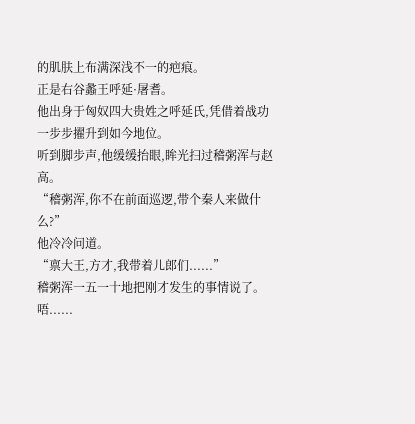的肌肤上布满深浅不一的疤痕。
正是右谷蠡王呼延·屠耆。
他出身于匈奴四大贵姓之呼延氏,凭借着战功一步步擢升到如今地位。
听到脚步声,他缓缓抬眼,眸光扫过稽粥浑与赵高。
“稽粥浑,你不在前面巡逻,带个秦人来做什么?”
他冷冷问道。
“禀大王,方才,我带着儿郎们......”
稽粥浑一五一十地把刚才发生的事情说了。
唔......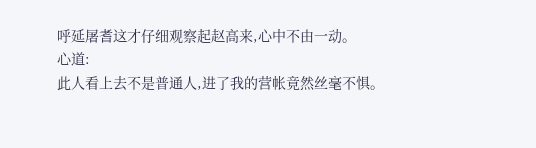呼延屠耆这才仔细观察起赵高来,心中不由一动。
心道:
此人看上去不是普通人,进了我的营帐竟然丝毫不惧。